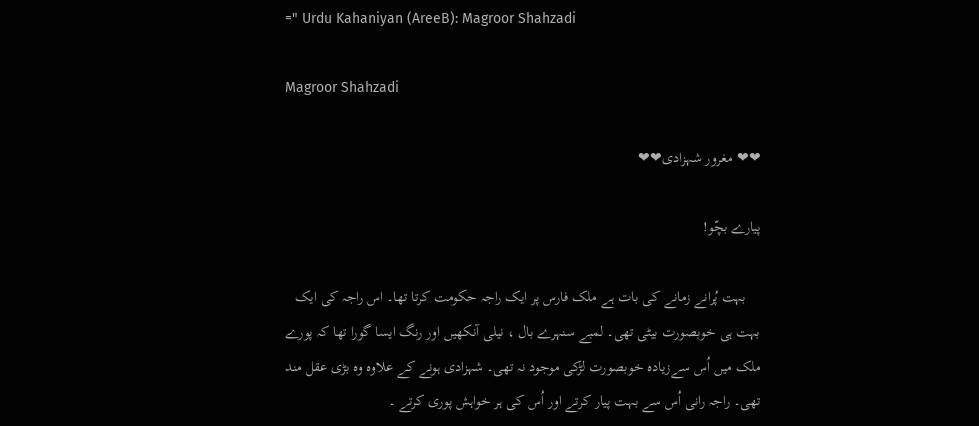=" Urdu Kahaniyan (AreeB): Magroor Shahzadi

Magroor Shahzadi

❤❤ مغرور شہزادی❤❤

پیارے بچّو!

    بہت پُرانے زمانے کی بات ہے ملک فارس پر ایک راجہ حکومت کرتا تھا۔ اس راجہ کی ایک بہت ہی خوبصورت بیٹی تھی۔ لمبے سنہرے بال ، نیلی آنکھیں اور رنگ ایسا گورا تھا کہ پورے ملک میں اُس سےزیادہ خوبصورت لڑکی موجود نہ تھی۔ شہزادی ہونے کے علاوہ وہ بڑی عقل مند تھی۔ راجہ رانی اُس سے بہت پیار کرتے اور اُس کی ہر خواہش پوری کرتے ۔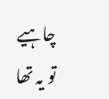چاہیے تو یہ تھا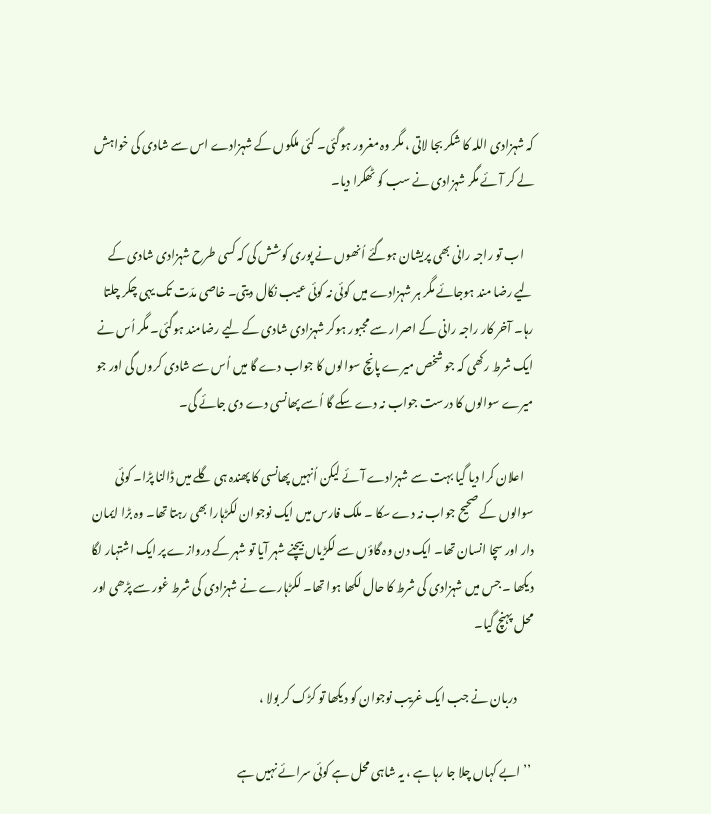کہ شہزادی اللہ کا شکر بجا لاتی ، مگر وہ مغرور ہوگئی۔ کئی ملکوں کے شہزادے اس سے شادی کی خواہش لے کر آئے مگر شہزادی نے سب کو ٹھکرا دیا۔

    اب تو راجہ رانی بھی پریشان ہوگئے اُنھوں نے پوری کوشش کی کہ کسی طرح شہزادی شادی کے لیے رضا مند ہوجائے مگر ہر شہزادے میں کوئی نہ کوئی عیب نکال دیتی۔ خاصی مدّت تک یہی چکر چلتا رہا۔ آخر کار راجہ رانی کے اصرار سے مجبور ہوکر شہزادی شادی کے لیے رضامند ہوگئی۔ مگر اُس نے ایک شرط رکھی کہ جو شخص میرے پانچ سوالوں کا جواب دے گا میں اُس سے شادی کروں گی اور جو میرے سوالوں کا درست جواب نہ دے سکے گا اُسے پھانسی دے دی جائے گی۔

    اعلان کرا دیا گیا بہت سے شہزادے آئے لیکن اُنہیں پھانسی کا پھندہ ہی گلے میں ڈالنا پڑا۔ کوئی سوالوں کے صحیح جواب نہ دے سکا ۔ ملک فارس میں ایک نوجوان لکڑہارا بھی رہتا تھا۔ وہ بڑا ایمان دار اور سچا انسان تھا۔ ایک دن وہ گاؤں سے لکڑیاں بیچنے شہر آیا تو شہر کے دروازے پر ایک اشتہار لگا دیکھا ۔ جس میں شہزادی کی شرط کا حال لکھا ہوا تھا۔ لکڑہارے نے شہزادی کی شرط غور سے پڑھی اور محل پہنچ گیا۔

       دربان نے جب ایک غریب نوجوان کو دیکھا تو کڑک کر بولا ،

 ’’ ابے کہاں چلا جا رہا ہے ، یہ شاہی محل ہے کوئی سرائے نہیں ہے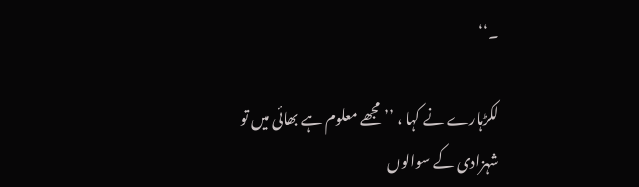۔‘‘

لکڑہارے نے کہا ، ’’ مجھے معلوم ہے بھائی میں تو شہزادی کے سوالوں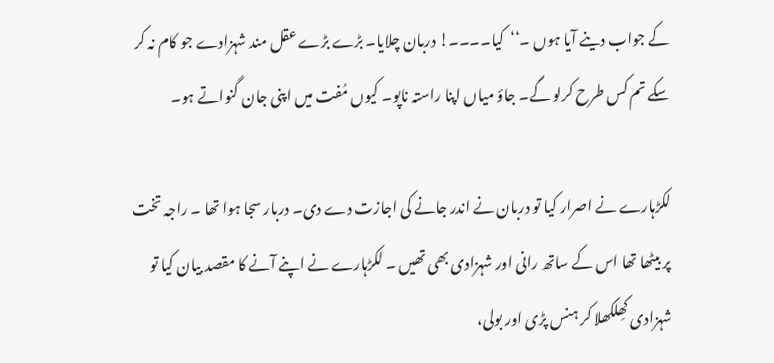کے جواب دینے آیا ہوں ۔‘‘  کیا۔۔۔۔! دربان چلایا۔ بڑے بڑے عقل مند شہزادے جو کام نہ کر سکے تم کس طرح کرلو گے۔ جاؤ میاں اپنا راستہ ناپو۔ کیوں مُفت میں اپنی جان گنواتے ہو۔

لکڑہارے نے اصرار کیا تو دربان نے اندر جانے کی اجازت دے دی۔ دربار سجا ہوا تھا ۔ راجہ تخت پر بیٹھا تھا اس کے ساتھ رانی اور شہزادی بھی تھیں ۔ لکڑہارے نے اپنے آنے کا مقصد بیان کیا تو شہزادی کھِلکھلا کر ہنس پڑی اور بولی،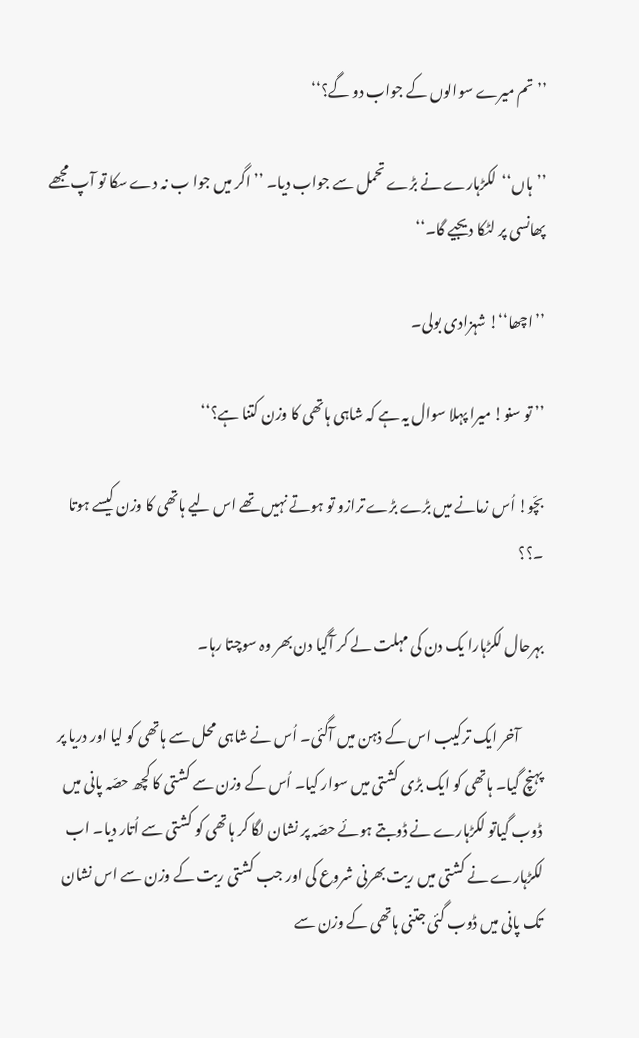’’ تم میرے سوالوں کے جواب دو گے؟‘‘

’’ہاں‘‘  لکڑہارے نے بڑے تحمل سے جواب دیا۔ ’’ اگر میں جوا ب نہ دے سکا تو آپ مجھے پھانسی پر لٹکا دیجیے گا۔‘‘

’’اچھا‘‘! شہزادی بولی۔

’’ تو سنو! میرا پہلا سوال یہ ہے کہ شاہی ہاتھی کا وزن کتنا ہے؟‘‘

بچّو! اُس زمانے میں بڑے بڑے ترازو تو ہوتے نہیں تھے اس لیے ہاتھی کا وزن کیسے ہوتا ۔؟؟

بہرحال لکڑہارا یک دن کی مہلت لے کر آگیا دن بھر وہ سوچتا رہا۔

        آخر ایک ترکیب اس کے ذہن میں آگئی۔ اُس نے شاہی محل سے ہاتھی کو لیا اور دریا پر پہنچ گیا۔ ہاتھی کو ایک بڑی کشتی میں سوار کیا۔ اُس کے وزن سے کشتی کا کچھ حصّہ پانی میں ڈوب گیاتو لکڑہارے نے ڈوبتے ہوئے حصّہ پر نشان لگا کر ہاتھی کو کشتی سے اُتار دیا۔ اب لکڑہارے نے کشتی میں ریت بھرنی شروع کی اور جب کشتی ریت کے وزن سے اس نشان تک پانی میں ڈوب گئی جتنی ہاتھی کے وزن سے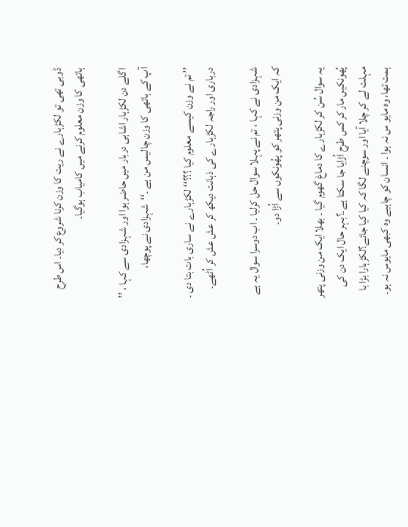ڈوبی تھی تو لکڑہارے نے ریت کا وزن کرنا شروع کر دیا۔ اس طرح ہاتھی کا وزن معلوم کرنے میں کامیاب ہوگیا۔

اگلے دن لکڑہار اشاہی دربار میں حاضر ہوا اور شہزادی سے کہا ، ’’ آپ کے ہاتھی کا وزن چالیس من ہے ۔‘‘  شہزادی نے پوچھا،

’’ تم نے وزن کیسے معلوم کیا ؟؟؟‘‘ لکڑہارے نے ساری بات بتا دی ۔ درباری اور راجہ لکڑہارے کی ذہانت دیکھ کر عش عش کر اُٹھے۔

شہزادی نے کہا ، تم نے پہلا سوال حل کرلیا ۔ اب دوسرا سوال یہ ہے کہ ایک من وزنی پتھر کو پھُونکوں سے اُڑا دو۔

یہ سوال سُن کر لکڑہارے کا دماغ گھوم گیا ۔ بھلا ایک من وزنی پتھر پُھونکیں مار کر کس طرح اُڑایا جا سکتا ہے۔؟بہر حال ایک دن کی مہلت لے کر چلا آیا اور سوچنے لگا کہ کیا کیا جائے؟لکڑہارا بڑا با ہمت تھا، وہ مایو س نہ ہوا ۔ انسان کو چاہیے وہ کبھی مایوس نہ ہو۔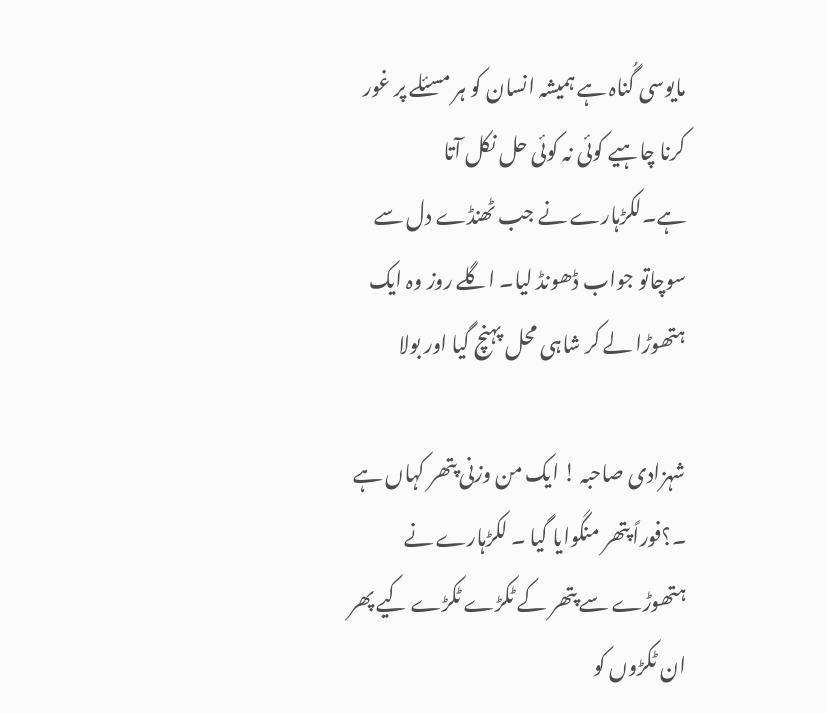مایوسی گُناہ ہے ہمیشہ انسان کو ہر مسئلے پر غور کرنا چاہیے کوئی نہ کوئی حل نکل آتا ہے۔لکڑہارے نے جب ٹھنڈے دل سے سوچاتو جواب ڈھونڈ لیا۔ اگلے روز وہ ایک ہتھوڑا لے کر شاہی محل پہنچ گیا اور بولا

شہزادی صاحبہ ! ایک من وزنی پتھر کہاں ہے ۔؟فوراً پتھر منگوایا گیا ۔ لکڑہارے نے ہتھوڑے سے پتھر کے ٹکڑے ٹکڑے کیے پھر ان ٹکڑوں کو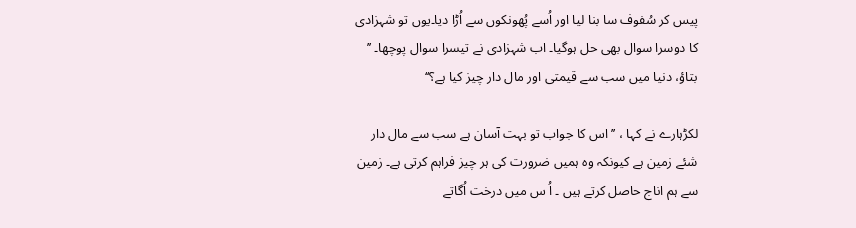پیس کر سُفوف سا بنا لیا اور اُسے پُھونکوں سے اُڑا دیا۔یوں تو شہزادی کا دوسرا سوال بھی حل ہوگیا۔ اب شہزادی نے تیسرا سوال پوچھا۔ ’’ بتاؤ، دنیا میں سب سے قیمتی اور مال دار چیز کیا ہے؟‘‘

لکڑہارے نے کہا ، ’’ اس کا جواب تو بہت آسان ہے سب سے مال دار شئے زمین ہے کیونکہ وہ ہمیں ضرورت کی ہر چیز فراہم کرتی ہے۔ زمین سے ہم اناج حاصل کرتے ہیں ۔ اُ س میں درخت اُگاتے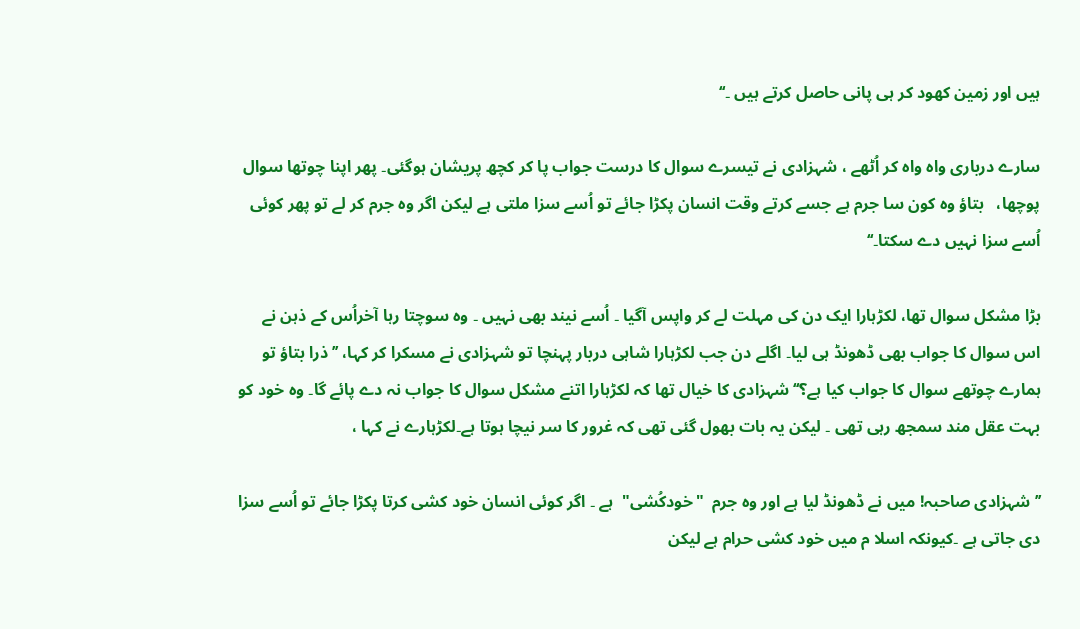ہیں اور زمین کھود کر ہی پانی حاصل کرتے ہیں ۔‘‘

سارے درباری واہ واہ کر اُٹھے ، شہزادی نے تیسرے سوال کا درست جواب پا کر کچھ پریشان ہوگئی۔ پھر اپنا چوتھا سوال پوچھا،   بتاؤ وہ کون سا جرم ہے جسے کرتے وقت انسان پکڑا جائے تو اُسے سزا ملتی ہے لیکن اگر وہ جرم کر لے تو پھر کوئی اُسے سزا نہیں دے سکتا۔‘‘

بڑا مشکل سوال تھا، لکڑہارا ایک دن کی مہلت لے کر واپس آگیا ۔ اُسے نیند بھی نہیں ۔ وہ سوچتا رہا آخراُس کے ذہن نے اس سوال کا جواب بھی ڈھونڈ ہی لیا۔ اگلے دن جب لکڑہارا شاہی دربار پہنچا تو شہزادی نے مسکرا کر کہا، ’’ ذرا بتاؤ تو ہمارے چوتھے سوال کا جواب کیا ہے؟‘‘ شہزادی کا خیال تھا کہ لکڑہارا اتنے مشکل سوال کا جواب نہ دے پائے گا۔ وہ خود کو بہت عقل مند سمجھ رہی تھی ۔ لیکن یہ بات بھول گئی تھی کہ غرور کا سر نیچا ہوتا ہے۔لکڑہارے نے کہا ،

’’شہزادی صاحبہ! میں نے ڈھونڈ لیا ہے اور وہ جرم  "خودکُشی"  ہے ۔ اگر کوئی انسان خود کشی کرتا پکڑا جائے تو اُسے سزا دی جاتی ہے ۔کیونکہ اسلا م میں خود کشی حرام ہے لیکن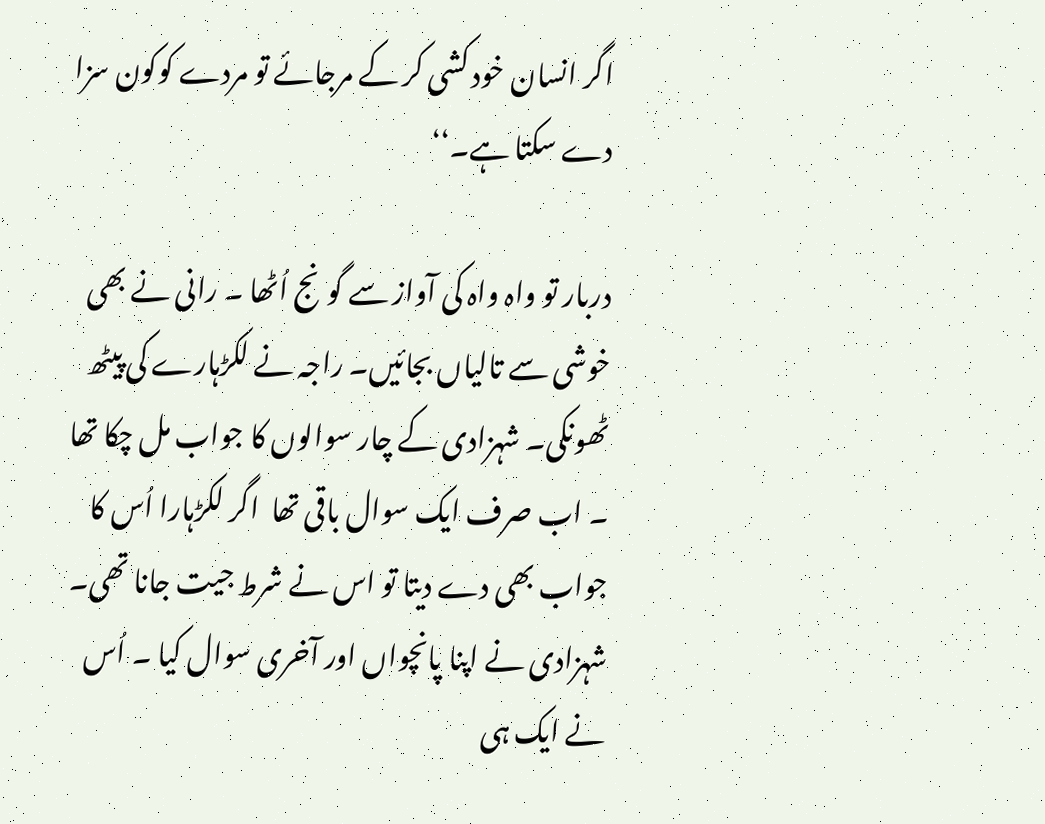اگر انسان خود کشی کر کے مرجائے تو مردے کوکون سزا دے سکتا ہے۔‘‘

دربار تو واہ واہ کی آواز سے گونج اُٹھا ۔ رانی نے بھی خوشی سے تالیاں بجائیں۔ راجہ نے لکڑہارے کی پیٹھ ٹھونکی۔ شہزادی کے چار سوالوں کا جواب مل چکا تھا ۔ اب صرف ایک سوال باقی تھا  اگر لکڑہارا اُس کا جواب بھی دے دیتا تو اس نے شرط جیت جانا تھی۔ شہزادی نے اپنا پانچواں اور آخری سوال کیا ۔ اُس نے ایک ہی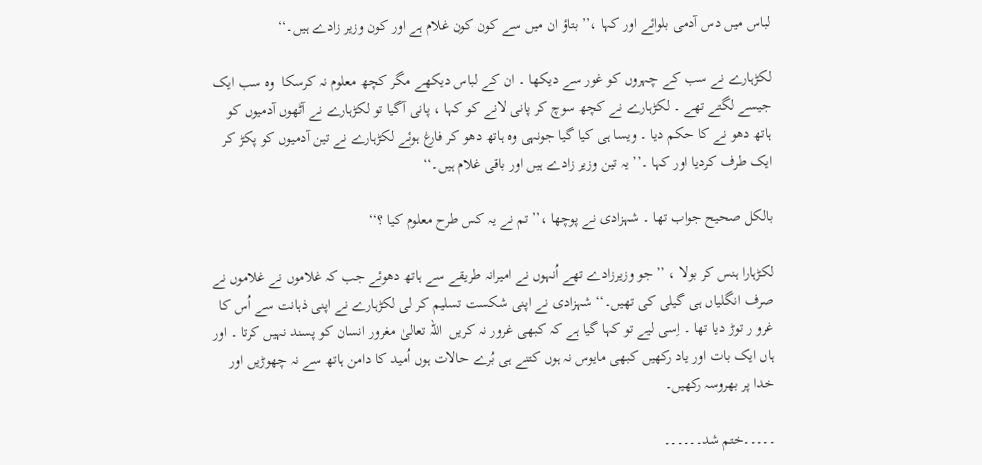لباس میں دس آدمی بلوائے اور کہا ،’’ بتاؤ ان میں سے کون کون غلام ہے اور کون وزیر زادے ہیں۔‘‘

لکڑہارے نے سب کے چہروں کو غور سے دیکھا ۔ ان کے لباس دیکھے مگر کچھ معلوم نہ کرسکا  وہ سب ایک جیسے لگتے تھے ۔ لکڑہارے نے کچھ سوچ کر پانی لانے کو کہا ، پانی آگیا تو لکڑہارے نے آٹھوں آدمیوں کو ہاتھ دھو نے کا حکم دیا ۔ ویسا ہی کیا گیا جونہی وہ ہاتھ دھو کر فارغ ہوئے لکڑہارے نے تین آدمیوں کو پکڑ کر ایک طرف کردیا اور کہا ۔’’ یہ تین وزیر زادے ہیں اور باقی غلام ہیں۔‘‘

بالکل صحیح جواب تھا ۔ شہزادی نے پوچھا ،’’ تم نے یہ کس طرح معلوم کیا ؟‘‘

لکڑہارا ہنس کر بولا ، ’’ جو وزیرزادے تھے اُنہوں نے امیرانہ طریقے سے ہاتھ دھوئے جب کہ غلاموں نے غلاموں نے صرف انگلیاں ہی گیلی کی تھیں۔‘‘ شہزادی نے اپنی شکست تسلیم کر لی لکڑہارے نے اپنی ذہانت سے اُس کا غرو ر توڑ دیا تھا ۔ اِسی لیے تو کہا گیا ہے کہ کبھی غرور نہ کریں  اللہ تعالیٰ مغرور انسان کو پسند نہیں کرتا ۔ اور ہاں ایک بات اور یاد رکھیں کبھی مایوس نہ ہوں کتنے ہی بُرے حالات ہوں اُمید کا دامن ہاتھ سے نہ چھوڑیں اور خدا پر بھروسہ رکھیں۔

۔۔۔۔۔ختم شد۔۔۔۔۔۔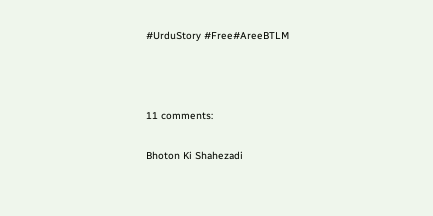#UrduStory #Free#AreeBTLM



11 comments:

Bhoton Ki Shahezadi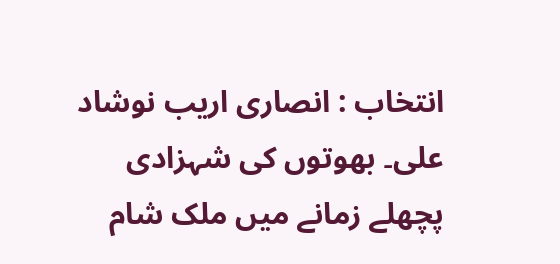انتخاب : انصاری اریب نوشاد علی۔ بھوتوں کی شہزادی پچھلے زمانے میں ملک شام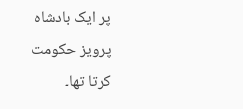پر ایک بادشاہ پرویز حکومت کرتا تھا۔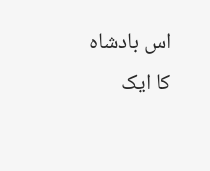اس بادشاہ کا ایک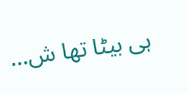ہی بیٹا تھا ش...